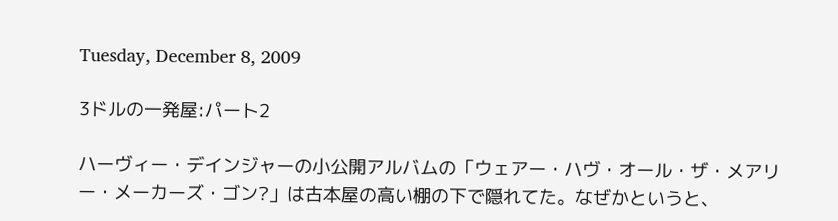Tuesday, December 8, 2009

3ドルの一発屋:パート2

ハーヴィー・デインジャーの小公開アルバムの「ウェアー・ハヴ・オール・ザ・メアリー・メーカーズ・ゴン?」は古本屋の高い棚の下で隠れてた。なぜかというと、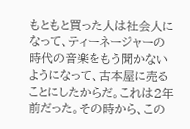もともと買った人は社会人になって、ティーネージャーの時代の音楽をもう聞かないようになって、古本屋に売ることにしたからだ。これは2年前だった。その時から、この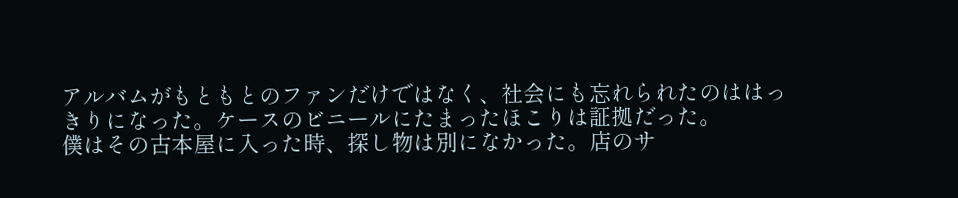アルバムがもともとのファンだけではなく、社会にも忘れられたのははっきりになった。ケースのビニールにたまったほこりは証拠だった。
僕はその古本屋に入った時、探し物は別になかった。店のサ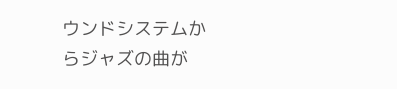ウンドシステムからジャズの曲が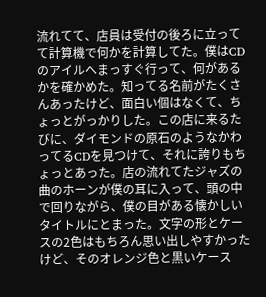流れてて、店員は受付の後ろに立ってて計算機で何かを計算してた。僕はCDのアイルへまっすぐ行って、何があるかを確かめた。知ってる名前がたくさんあったけど、面白い個はなくて、ちょっとがっかりした。この店に来るたびに、ダイモンドの原石のようなかわってるCDを見つけて、それに誇りもちょっとあった。店の流れてたジャズの曲のホーンが僕の耳に入って、頭の中で回りながら、僕の目がある懐かしいタイトルにとまった。文字の形とケースの2色はもちろん思い出しやすかったけど、そのオレンジ色と黒いケース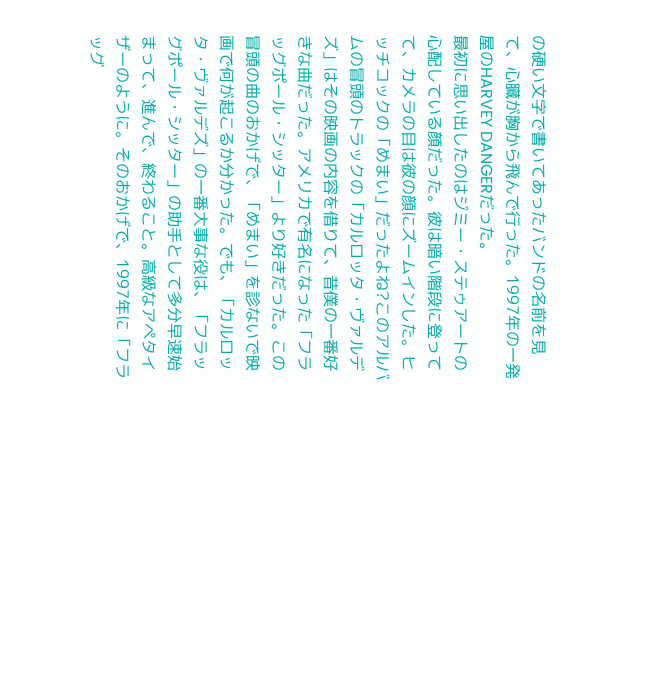の硬い文字で書いてあったバンドの名前を見て、心臓が胸から飛んで行った。1997年の一発屋のHARVEY DANGERだった。
最初に思い出したのはジミー・ステゥアートの心配している顔だった。彼は暗い階段に登ってて、カメラの目は彼の顔にズームインした。ヒッチコックの「めまい」だったよね?このアルバムの冒頭のトラックの「カルロッタ・ヴァルデズ」はその映画の内容を借りて、昔僕の一番好きな曲だった。アメリカで有名になった「フラッグポール・シッター」より好きだった。この冒頭の曲のおかげで、「めまい」を診ないで映画で何が起こるか分かった。でも、「カルロッタ・ヴァルデズ」の一番大事な役は、「フラッグポール・シッター」の助手として多分早速始まって、進んで、終わること。高級なアペタイザーのように。そのおかげで、1997年に「フラッグ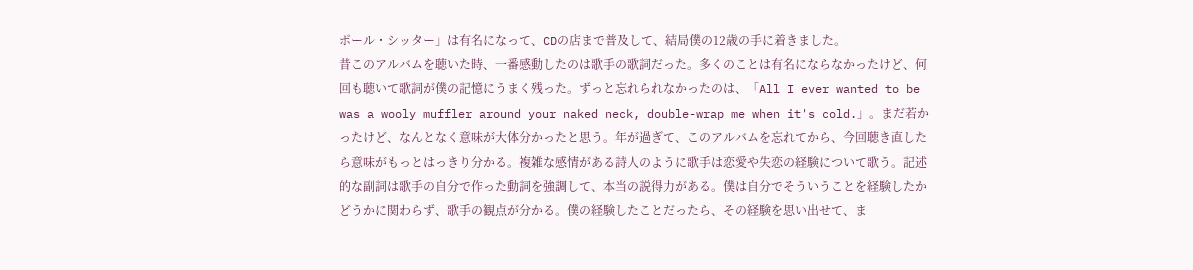ポール・シッター」は有名になって、CDの店まで普及して、結局僕の12歳の手に着きました。
昔このアルバムを聴いた時、一番感動したのは歌手の歌詞だった。多くのことは有名にならなかったけど、何回も聴いて歌詞が僕の記憶にうまく残った。ずっと忘れられなかったのは、「All I ever wanted to be was a wooly muffler around your naked neck, double-wrap me when it's cold.」。まだ若かったけど、なんとなく意味が大体分かったと思う。年が過ぎて、このアルバムを忘れてから、今回聴き直したら意味がもっとはっきり分かる。複雑な感情がある詩人のように歌手は恋愛や失恋の経験について歌う。記述的な副詞は歌手の自分で作った動詞を強調して、本当の説得力がある。僕は自分でそういうことを経験したかどうかに関わらず、歌手の観点が分かる。僕の経験したことだったら、その経験を思い出せて、ま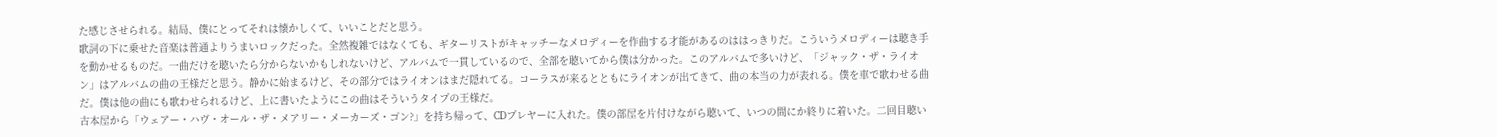た感じさせられる。結局、僕にとってそれは懐かしくて、いいことだと思う。
歌詞の下に乗せた音楽は普通よりうまいロックだった。全然複雑ではなくても、ギターリストがキャッチーなメロディーを作曲する才能があるのははっきりだ。こういうメロディーは聴き手を動かせるものだ。一曲だけを聴いたら分からないかもしれないけど、アルバムで一貫しているので、全部を聴いてから僕は分かった。このアルバムで多いけど、「ジャック・ザ・ライオン」はアルバムの曲の王様だと思う。静かに始まるけど、その部分ではライオンはまだ隠れてる。コーラスが来るとともにライオンが出てきて、曲の本当の力が表れる。僕を車で歌わせる曲だ。僕は他の曲にも歌わせられるけど、上に書いたようにこの曲はそういうタイプの王様だ。
古本屋から「ウェアー・ハヴ・オール・ザ・メアリー・メーカーズ・ゴン?」を持ち帰って、CDプレヤーに入れた。僕の部屋を片付けながら聴いて、いつの間にか終りに着いた。二回目聴い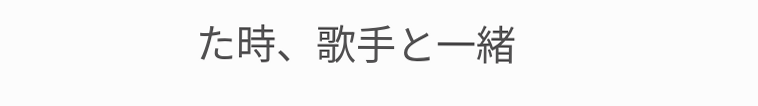た時、歌手と一緒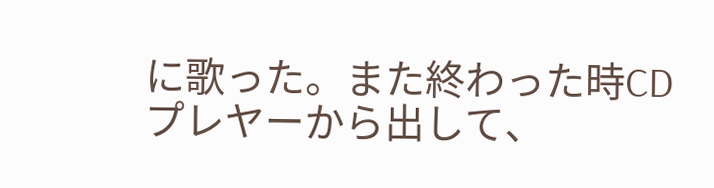に歌った。また終わった時CDプレヤーから出して、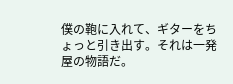僕の鞄に入れて、ギターをちょっと引き出す。それは一発屋の物語だ。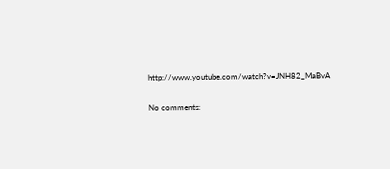http://www.youtube.com/watch?v=JNH82_MaBvA

No comments: